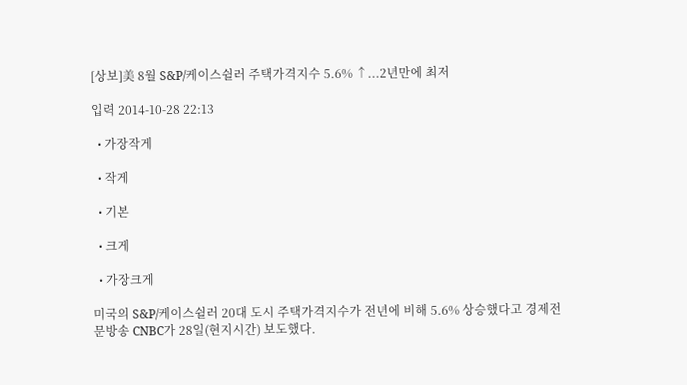[상보]美 8월 S&P/케이스쉴러 주택가격지수 5.6% ↑...2년만에 최저

입력 2014-10-28 22:13

  • 가장작게

  • 작게

  • 기본

  • 크게

  • 가장크게

미국의 S&P/케이스쉴러 20대 도시 주택가격지수가 전년에 비해 5.6% 상승했다고 경제전문방송 CNBC가 28일(현지시간) 보도했다.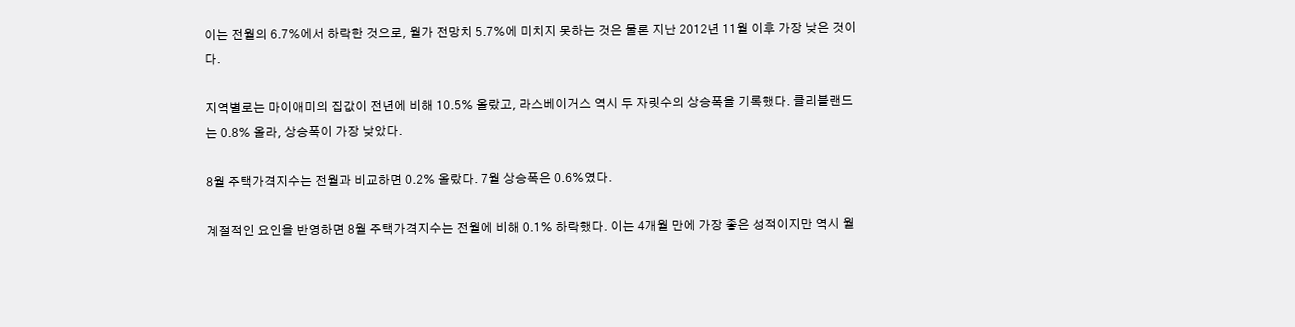이는 전월의 6.7%에서 하락한 것으로, 월가 전망치 5.7%에 미치지 못하는 것은 물론 지난 2012년 11월 이후 가장 낮은 것이다.

지역별로는 마이애미의 집값이 전년에 비해 10.5% 올랐고, 라스베이거스 역시 두 자릿수의 상승폭을 기록했다. 클리블랜드는 0.8% 올라, 상승폭이 가장 낮았다.

8월 주택가격지수는 전월과 비교하면 0.2% 올랐다. 7월 상승폭은 0.6%였다.

계절적인 요인을 반영하면 8월 주택가격지수는 전월에 비해 0.1% 하락했다. 이는 4개월 만에 가장 좋은 성적이지만 역시 월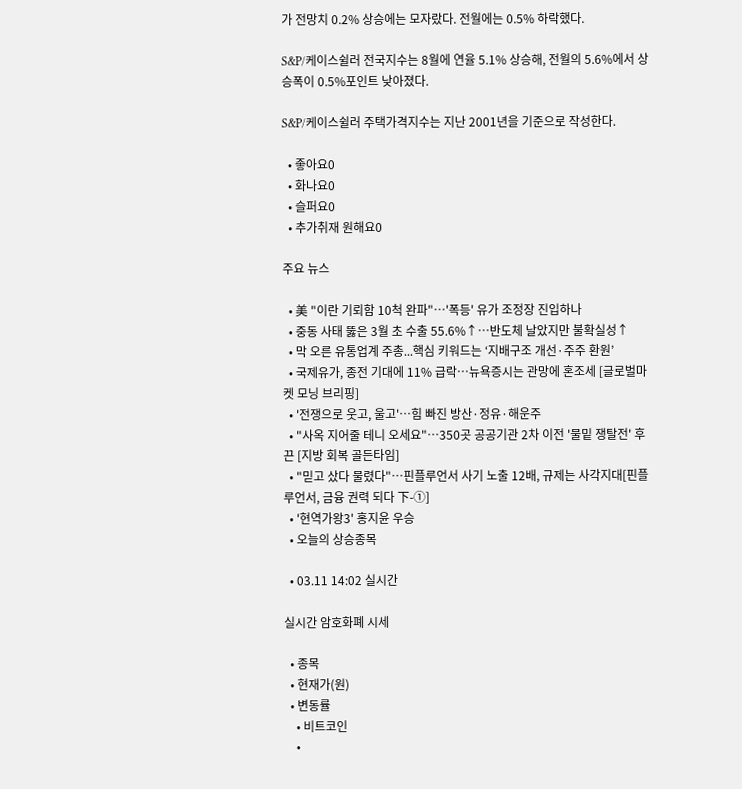가 전망치 0.2% 상승에는 모자랐다. 전월에는 0.5% 하락했다.

S&P/케이스쉴러 전국지수는 8월에 연율 5.1% 상승해, 전월의 5.6%에서 상승폭이 0.5%포인트 낮아졌다.

S&P/케이스쉴러 주택가격지수는 지난 2001년을 기준으로 작성한다.

  • 좋아요0
  • 화나요0
  • 슬퍼요0
  • 추가취재 원해요0

주요 뉴스

  • 美 "이란 기뢰함 10척 완파"…'폭등' 유가 조정장 진입하나
  • 중동 사태 뚫은 3월 초 수출 55.6%↑⋯반도체 날았지만 불확실성↑
  • 막 오른 유통업계 주총...핵심 키워드는 ‘지배구조 개선·주주 환원’
  • 국제유가, 종전 기대에 11% 급락…뉴욕증시는 관망에 혼조세 [글로벌마켓 모닝 브리핑]
  • '전쟁으로 웃고, 울고'…힘 빠진 방산·정유·해운주
  • "사옥 지어줄 테니 오세요"⋯350곳 공공기관 2차 이전 '물밑 쟁탈전' 후끈 [지방 회복 골든타임]
  • "믿고 샀다 물렸다"…핀플루언서 사기 노출 12배, 규제는 사각지대[핀플루언서, 금융 권력 되다 下-①]
  • '현역가왕3' 홍지윤 우승
  • 오늘의 상승종목

  • 03.11 14:02 실시간

실시간 암호화폐 시세

  • 종목
  • 현재가(원)
  • 변동률
    • 비트코인
    •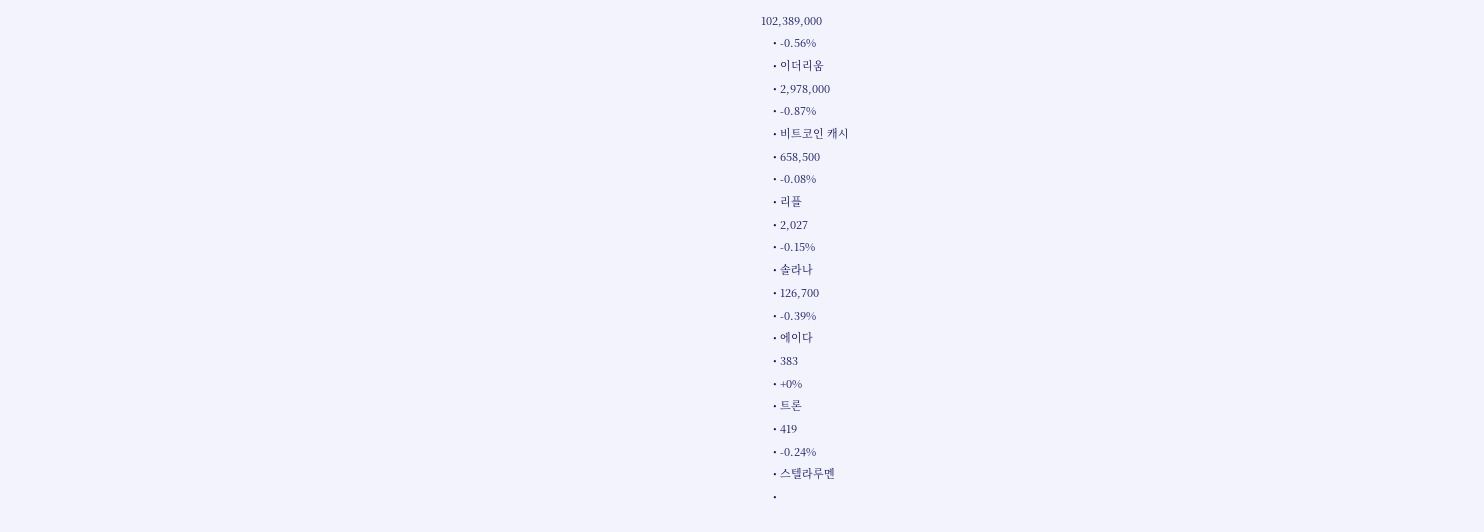102,389,000
    • -0.56%
    • 이더리움
    • 2,978,000
    • -0.87%
    • 비트코인 캐시
    • 658,500
    • -0.08%
    • 리플
    • 2,027
    • -0.15%
    • 솔라나
    • 126,700
    • -0.39%
    • 에이다
    • 383
    • +0%
    • 트론
    • 419
    • -0.24%
    • 스텔라루멘
    •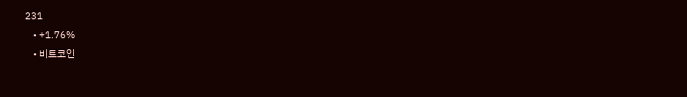231
    • +1.76%
    • 비트코인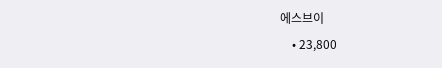에스브이
    • 23,800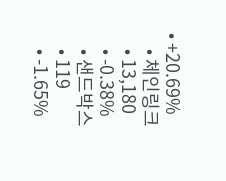• +20.69%
    • 체인링크
    • 13,180
    • -0.38%
    • 샌드박스
    • 119
    • -1.65%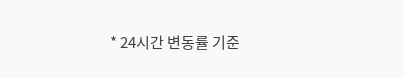* 24시간 변동률 기준